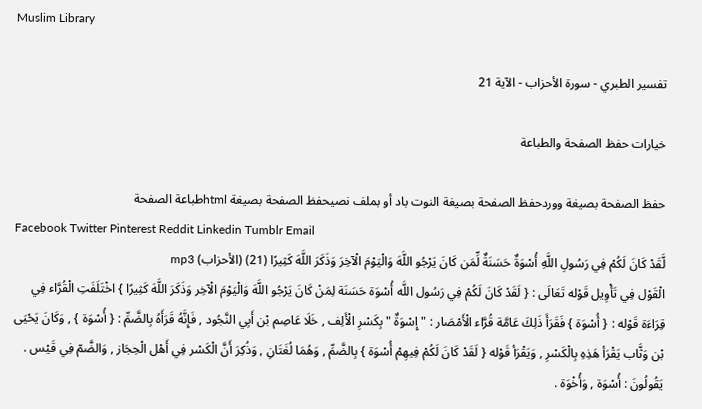Muslim Library

تفسير الطبري - سورة الأحزاب - الآية 21

خيارات حفظ الصفحة والطباعة

حفظ الصفحة بصيغة ووردحفظ الصفحة بصيغة النوت باد أو بملف نصيحفظ الصفحة بصيغة htmlطباعة الصفحة
Facebook Twitter Pinterest Reddit Linkedin Tumblr Email
لَّقَدْ كَانَ لَكُمْ فِي رَسُولِ اللَّهِ أُسْوَةٌ حَسَنَةٌ لِّمَن كَانَ يَرْجُو اللَّهَ وَالْيَوْمَ الْآخِرَ وَذَكَرَ اللَّهَ كَثِيرًا (21) (الأحزاب) mp3
الْقَوْل فِي تَأْوِيل قَوْله تَعَالَى : { لَقَدْ كَانَ لَكُمْ فِي رَسُول اللَّه أُسْوَة حَسَنَة لِمَنْ كَانَ يَرْجُو اللَّهَ وَالْيَوْمَ الْآخِر وَذَكَرَ اللَّهَ كَثِيرًا } اخْتَلَفَتِ الْقُرَّاء فِي قِرَاءَة قَوْله : { أُسْوَة } فَقَرَأَ ذَلِكَ عَامَّة قُرَّاء الْأَمْصَار : " إِسْوَةٌ " بِكَسْرِ الْأَلِف , خَلَا عَاصِم بْن أَبِي النَّجُود , فَإِنَّهُ قَرَأَهُ بِالضَّمِّ : { أُسْوَة } , وَكَانَ يَحْيَى بْن وَثَّاب يَقْرَأ هَذِهِ بِالْكَسْرِ , وَيَقْرَأ قَوْله { لَقَدْ كَانَ لَكُمْ فِيهِمْ أُسْوَة } بِالضَّمِّ , وَهُمَا لُغَتَانِ , وَذُكِرَ أَنَّ الْكَسْر فِي أَهْل الْحِجَاز , وَالضَّمّ فِي قَيْس . يَقُولُونَ : أُسْوَة , وَأُخْوَة .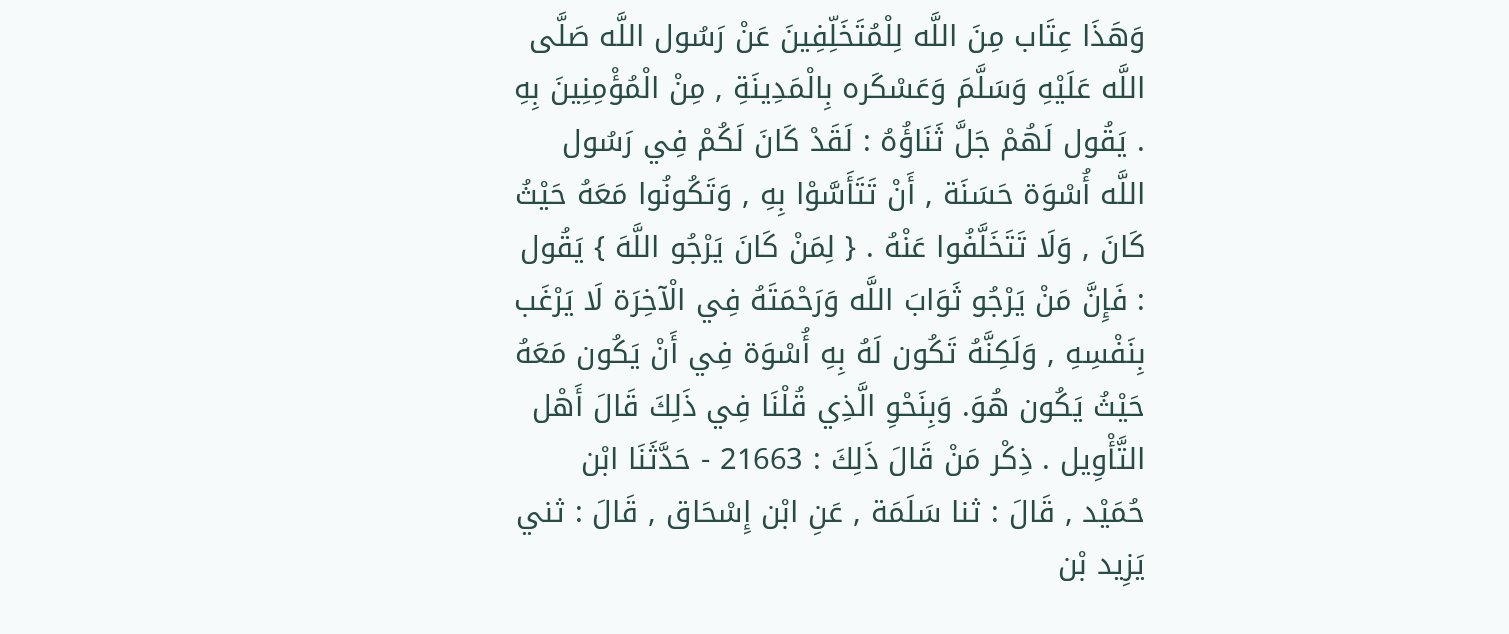وَهَذَا عِتَاب مِنَ اللَّه لِلْمُتَخَلِّفِينَ عَنْ رَسُول اللَّه صَلَّى اللَّه عَلَيْهِ وَسَلَّمَ وَعَسْكَره بِالْمَدِينَةِ , مِنْ الْمُؤْمِنِينَ بِهِ . يَقُول لَهُمْ جَلَّ ثَنَاؤُهُ : لَقَدْ كَانَ لَكُمْ فِي رَسُول اللَّه أُسْوَة حَسَنَة , أَنْ تَتَأَسَّوْا بِهِ , وَتَكُونُوا مَعَهُ حَيْثُ كَانَ , وَلَا تَتَخَلَّفُوا عَنْهُ . { لِمَنْ كَانَ يَرْجُو اللَّهَ } يَقُول : فَإِنَّ مَنْ يَرْجُو ثَوَابَ اللَّه وَرَحْمَتَهُ فِي الْآخِرَة لَا يَرْغَب بِنَفْسِهِ , وَلَكِنَّهُ تَكُون لَهُ بِهِ أُسْوَة فِي أَنْ يَكُون مَعَهُ حَيْثُ يَكُون هُوَ. وَبِنَحْوِ الَّذِي قُلْنَا فِي ذَلِكَ قَالَ أَهْل التَّأْوِيل . ذِكْر مَنْ قَالَ ذَلِكَ : 21663 - حَدَّثَنَا ابْن حُمَيْد , قَالَ : ثنا سَلَمَة , عَنِ ابْن إِسْحَاق , قَالَ : ثني يَزِيد بْن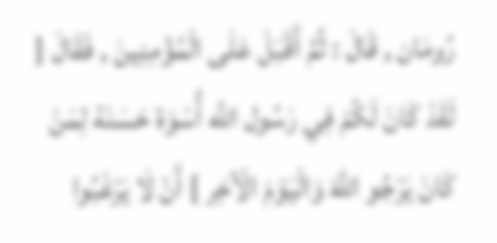رُومَان , قَالَ : ثُمَّ أَقْبَلَ عَلَى الْمُؤْمِنِينَ , فَقَالَ { لَقَدْ كَانَ لَكُمْ فِي رَسُول اللَّه أُسْوَة حَسَنَة لِمَنْ كَانَ يَرْجُو اللَّهَ وَالْيَوْمَ الْآخِر } أَنْ لَا يَرْغَبُوا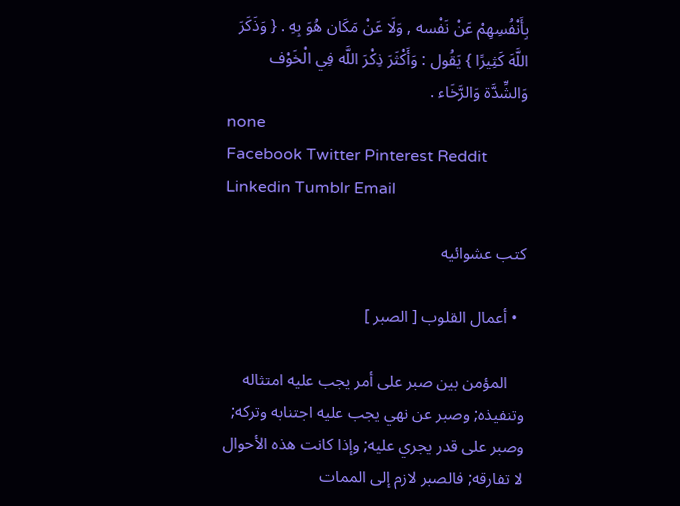بِأَنْفُسِهِمْ عَنْ نَفْسه , وَلَا عَنْ مَكَان هُوَ بِهِ . { وَذَكَرَ اللَّهَ كَثِيرًا } يَقُول : وَأَكْثَرَ ذِكْرَ اللَّه فِي الْخَوْف وَالشِّدَّة وَالرَّخَاء .
none
Facebook Twitter Pinterest Reddit Linkedin Tumblr Email

كتب عشوائيه

  • أعمال القلوب [ الصبر ]

    المؤمن بين صبر على أمر يجب عليه امتثاله وتنفيذه; وصبر عن نهي يجب عليه اجتنابه وتركه; وصبر على قدر يجري عليه; وإذا كانت هذه الأحوال لا تفارقه; فالصبر لازم إلى الممات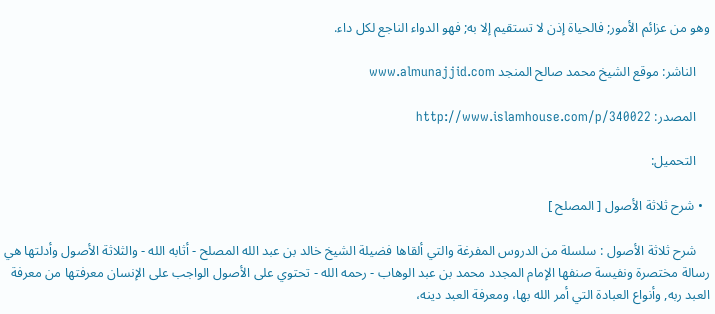وهو من عزائم الأمور; فالحياة إذن لا تستقيم إلا به; فهو الدواء الناجع لكل داء.

    الناشر: موقع الشيخ محمد صالح المنجد www.almunajjid.com

    المصدر: http://www.islamhouse.com/p/340022

    التحميل:

  • شرح ثلاثة الأصول [ المصلح ]

    شرح ثلاثة الأصول : سلسلة من الدروس المفرغة والتي ألقاها فضيلة الشيخ خالد بن عبد الله المصلح - أثابه الله - والثلاثة الأصول وأدلتها هي رسالة مختصرة ونفيسة صنفها الإمام المجدد محمد بن عبد الوهاب - رحمه الله - تحتوي على الأصول الواجب على الإنسان معرفتها من معرفة العبد ربه, وأنواع العبادة التي أمر الله بها، ومعرفة العبد دينه،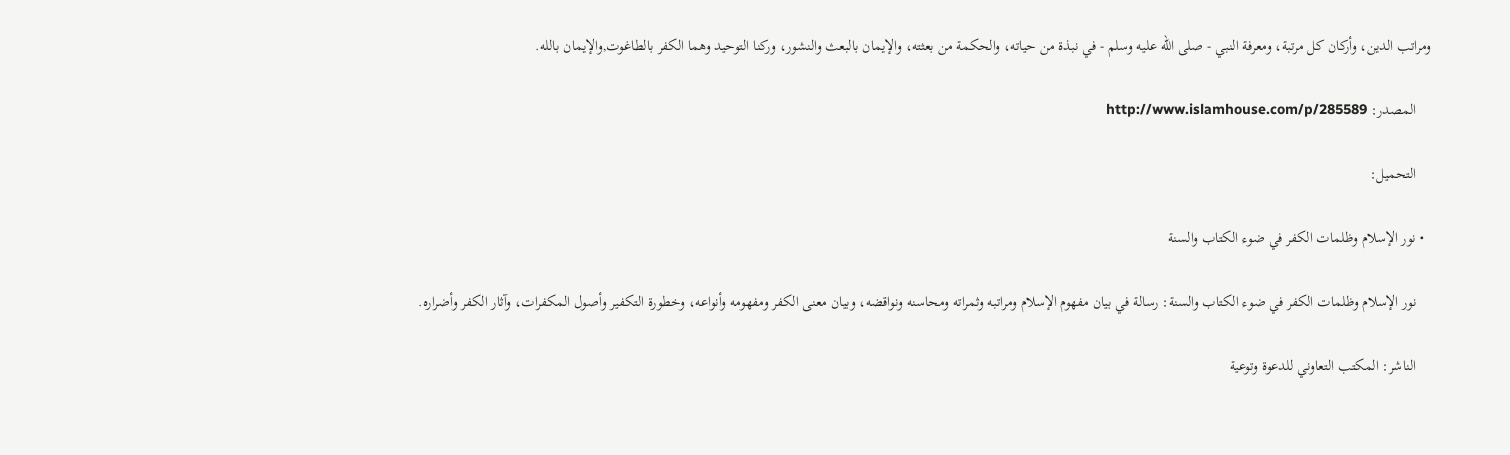ومراتب الدين، وأركان كل مرتبة، ومعرفة النبي - صلى الله عليه وسلم - في نبذة من حياته، والحكمة من بعثته، والإيمان بالبعث والنشور، وركنا التوحيد وهما الكفر بالطاغوت,والإيمان بالله.

    المصدر: http://www.islamhouse.com/p/285589

    التحميل:

  • نور الإسلام وظلمات الكفر في ضوء الكتاب والسنة

    نور الإسلام وظلمات الكفر في ضوء الكتاب والسنة: رسالة في بيان مفهوم الإسلام ومراتبه وثمراته ومحاسنه ونواقضه، وبيان معنى الكفر ومفهومه وأنواعه، وخطورة التكفير وأصول المكفرات، وآثار الكفر وأضراره.

    الناشر: المكتب التعاوني للدعوة وتوعية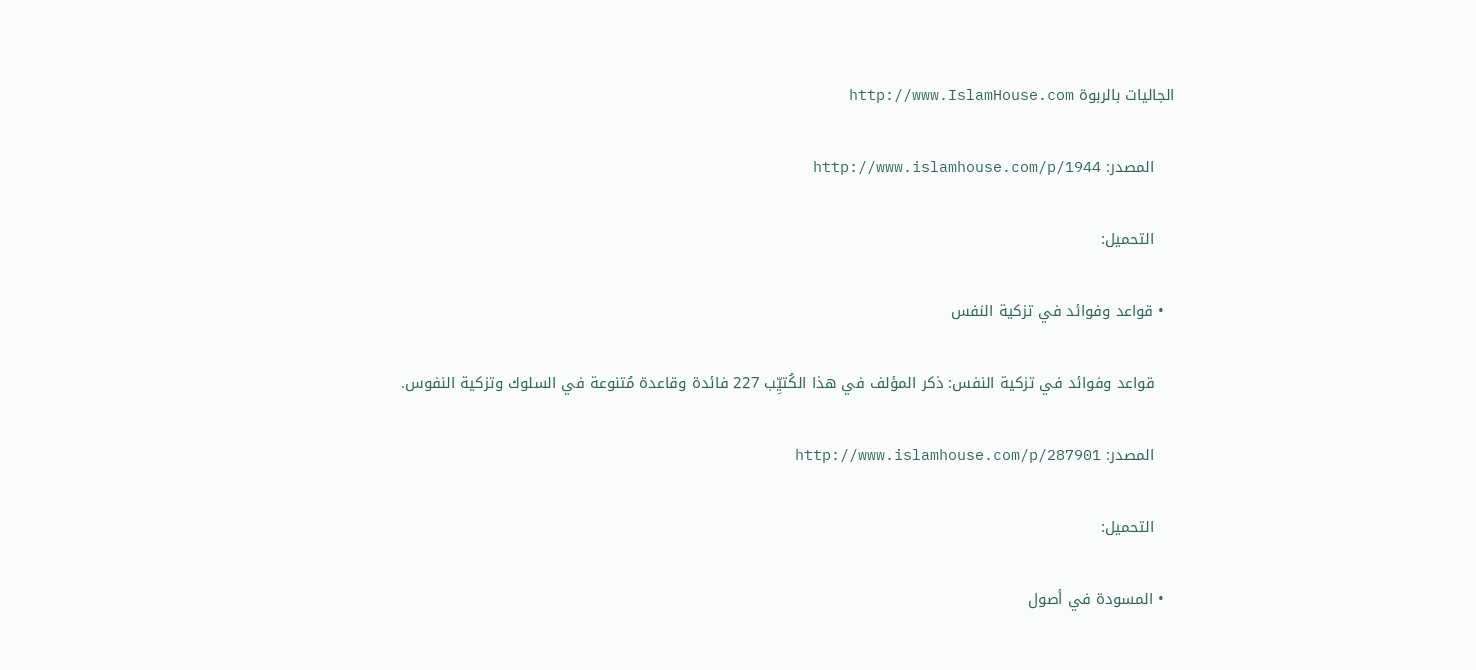الجاليات بالربوة http://www.IslamHouse.com

    المصدر: http://www.islamhouse.com/p/1944

    التحميل:

  • قواعد وفوائد في تزكية النفس

    قواعد وفوائد في تزكية النفس: ذكر المؤلف في هذا الكُتيِّب 227 فائدة وقاعدة مُتنوعة في السلوك وتزكية النفوس.

    المصدر: http://www.islamhouse.com/p/287901

    التحميل:

  • المسودة في أصول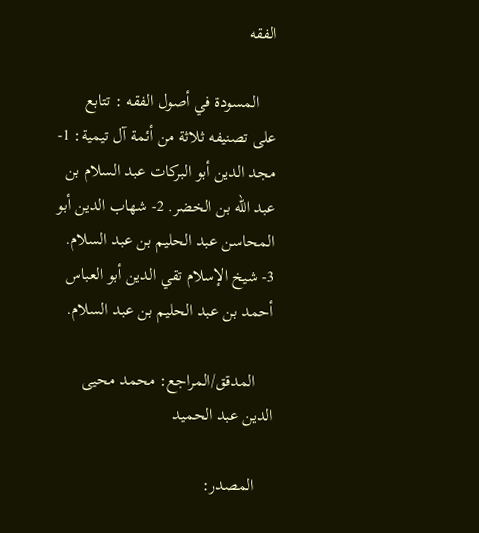الفقه

    المسودة في أصول الفقه : تتابع على تصنيفه ثلاثة من أئمة آل تيمية: 1- مجد الدين أبو البركات عبد السلام بن عبد الله بن الخضر. 2- شهاب الدين أبو المحاسن عبد الحليم بن عبد السلام. 3- شيخ الإسلام تقي الدين أبو العباس أحمد بن عبد الحليم بن عبد السلام.

    المدقق/المراجع: محمد محيى الدين عبد الحميد

    المصدر: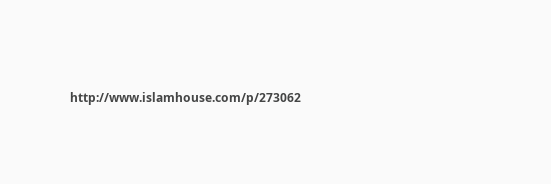http://www.islamhouse.com/p/273062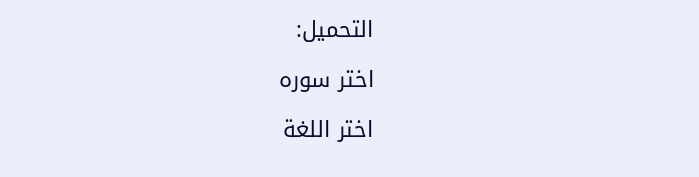التحميل:

اختر سوره

اختر اللغة